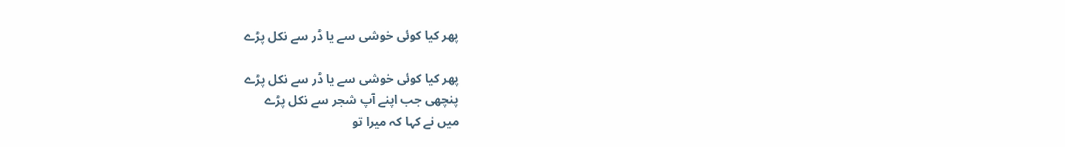پھر کیا کوئی خوشی سے یا ڈر سے نکل پڑے

پھر کیا کوئی خوشی سے یا ڈر سے نکل پڑے
پنچھی جب اپنے آپ شجر سے نکل پڑے
میں نے کہا کہ میرا تو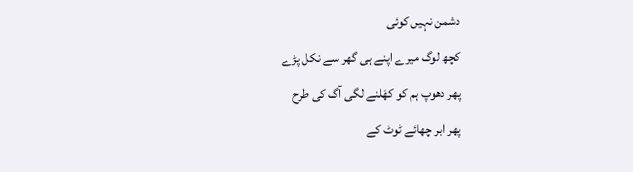دشمن نہیں کوئی
کچھ لوگ میرے اپنے ہی گھر سے نکل پڑے
پھر دھوپ ہم کو کھَلنے لگی آگ کی طرح
پھر ابر چھائے ٹوٹ کے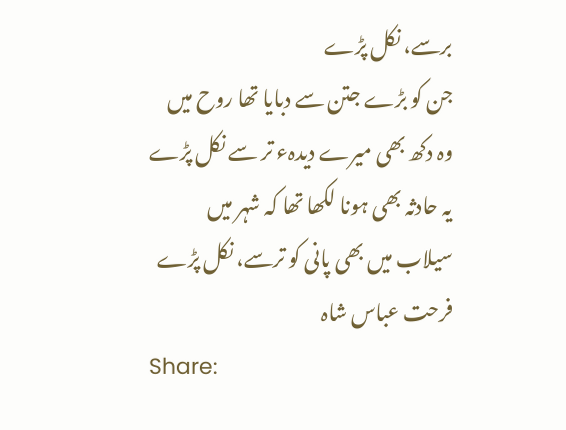برسے، نکل پڑے
جن کو بڑے جتن سے دبایا تھا روح میں
وہ دکھ بھی میرے دیدہء تر سے نکل پڑے
یہ حادثہ بھی ہونا لکھا تھا کہ شہر میں
سیلاب میں بھی پانی کو ترسے، نکل پڑے
فرحت عباس شاہ
Share: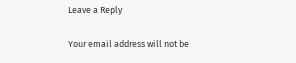Leave a Reply

Your email address will not be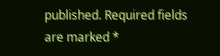published. Required fields are marked *